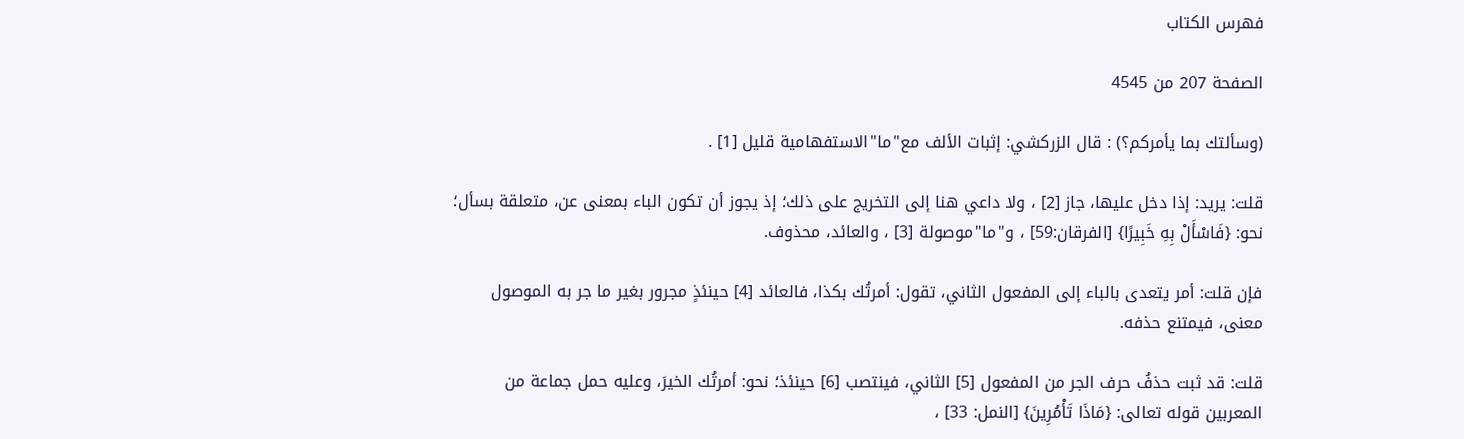فهرس الكتاب

الصفحة 207 من 4545

(وسألتك بما يأمركم؟) : قال الزركشي: إثبات الألف مع"ما"الاستفهامية قليل [1] .

قلت: يريد: إذا دخل عليها، جاز [2] ، ولا داعي هنا إلى التخريج على ذلك؛ إذ يجوز أن تكون الباء بمعنى عن، متعلقة بسأل؛ نحو: {فَاسْأَلْ بِهِ خَبِيرًا} [الفرقان:59] ، و"ما"موصولة [3] ، والعائد، محذوف.

فإن قلت: أمر يتعدى بالباء إلى المفعول الثاني، تقول: أمرتُك بكذا، فالعائد [4] حينئذٍ مجرور بغير ما جر به الموصول معنى، فيمتنع حذفه.

قلت: قد ثبت حذفُ حرف الجر من المفعول [5] الثاني، فينتصب [6] حينئذ؛ نحو: أمرتُك الخيرَ، وعليه حمل جماعة من المعربين قوله تعالى: {مَاذَا تَأْمُرِينَ} [النمل: 33] ،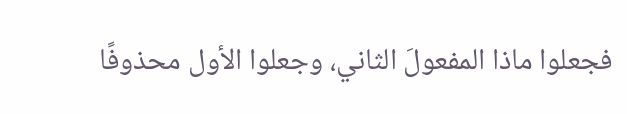فجعلوا ماذا المفعولَ الثاني، وجعلوا الأول محذوفًا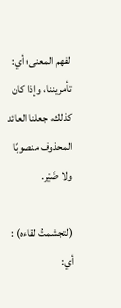لفهم المعنى؛ أي: تأمريننا، وإذا كان كذلك، جعلنا العائد المحذوف منصوبًا ولا ضَيْر.

(لتجشمتُ لقاءه) : أي: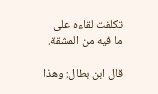تكلفت لقاءه على ما فيه من المشقة.

قال ابن بطال: وهذا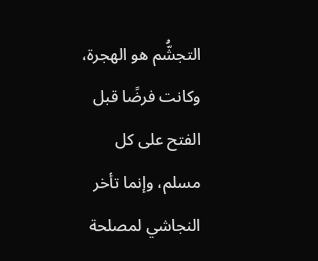التجشُّم هو الهجرة، وكانت فرضًا قبل الفتح على كل مسلم، وإنما تأخر النجاشي لمصلحة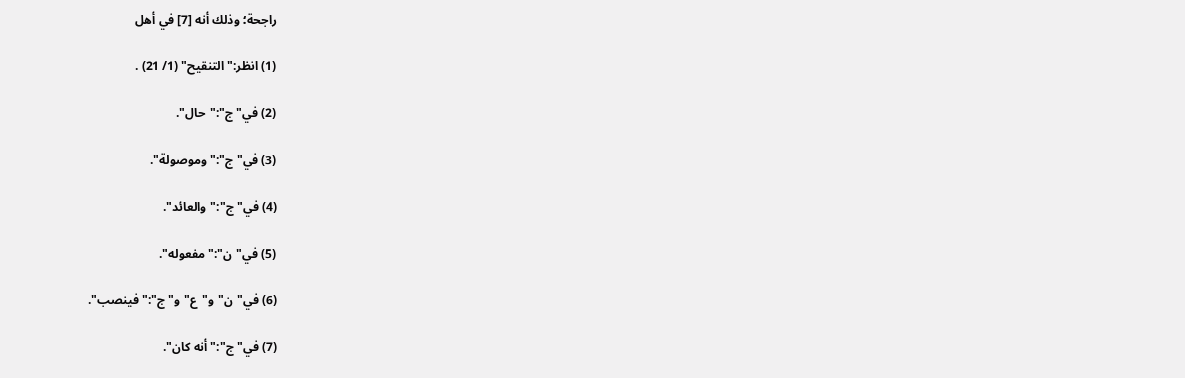راجحة؛ وذلك أنه [7] في أهل

(1) انظر:"التنقيح" (1/ 21) .

(2) في"ج":"حال".

(3) في"ج":"وموصولة".

(4) في"ج":"والعائد".

(5) في"ن":"مفعوله".

(6) في"ن"و"ع"و"ج":"فينصب".

(7) في"ج":"أنه كان".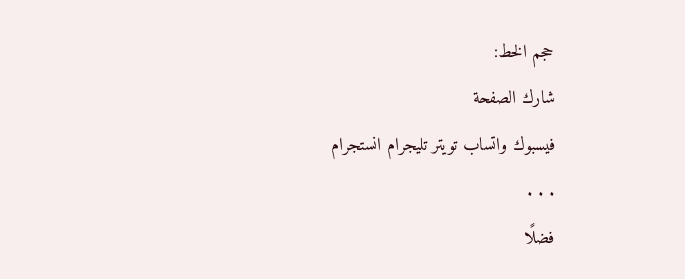حجم الخط:
شارك الصفحة
فيسبوك واتساب تويتر تليجرام انستجرام
. . .
فضلًا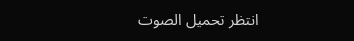انتظر تحميل الصوت